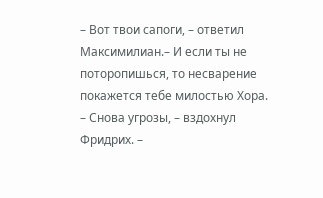– Вот твои сапоги, – ответил Максимилиан.– И если ты не поторопишься, то несварение покажется тебе милостью Хора.
– Снова угрозы, – вздохнул Фридрих. –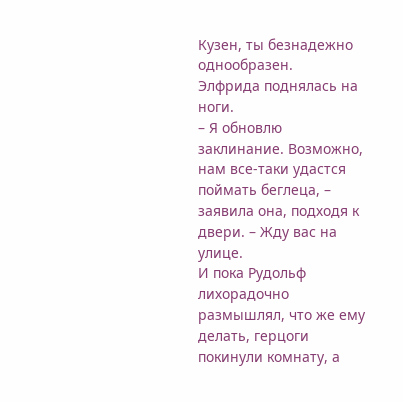Кузен, ты безнадежно однообразен.
Элфрида поднялась на ноги.
– Я обновлю заклинание. Возможно, нам все-таки удастся поймать беглеца, – заявила она, подходя к двери. – Жду вас на улице.
И пока Рудольф лихорадочно размышлял, что же ему делать, герцоги покинули комнату, а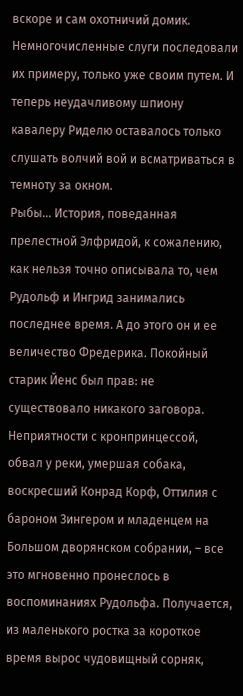вскоре и сам охотничий домик. Немногочисленные слуги последовали их примеру, только уже своим путем. И теперь неудачливому шпиону кавалеру Риделю оставалось только слушать волчий вой и всматриваться в темноту за окном.
Рыбы… История, поведанная прелестной Элфридой, к сожалению, как нельзя точно описывала то, чем Рудольф и Ингрид занимались последнее время. А до этого он и ее величество Фредерика. Покойный старик Йенс был прав: не существовало никакого заговора. Неприятности с кронпринцессой, обвал у реки, умершая собака, воскресший Конрад Корф, Оттилия с бароном Зингером и младенцем на Большом дворянском собрании, – все это мгновенно пронеслось в воспоминаниях Рудольфа. Получается, из маленького ростка за короткое время вырос чудовищный сорняк,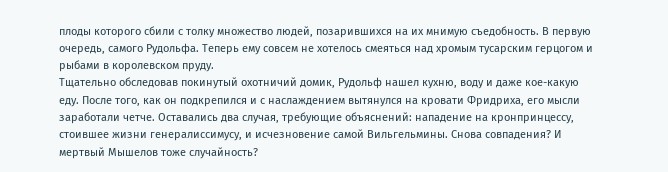плоды которого сбили с толку множество людей, позарившихся на их мнимую съедобность. В первую очередь, самого Рудольфа. Теперь ему совсем не хотелось смеяться над хромым тусарским герцогом и рыбами в королевском пруду.
Тщательно обследовав покинутый охотничий домик, Рудольф нашел кухню, воду и даже кое-какую еду. После того, как он подкрепился и с наслаждением вытянулся на кровати Фридриха, его мысли заработали четче. Оставались два случая, требующие объяснений: нападение на кронпринцессу, стоившее жизни генералиссимусу, и исчезновение самой Вильгельмины. Снова совпадения? И мертвый Мышелов тоже случайность?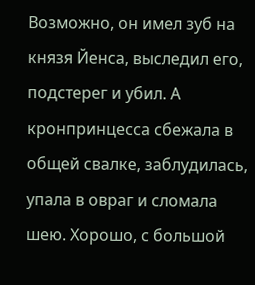Возможно, он имел зуб на князя Йенса, выследил его, подстерег и убил. А кронпринцесса сбежала в общей свалке, заблудилась, упала в овраг и сломала шею. Хорошо, с большой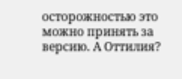осторожностью это можно принять за версию. А Оттилия?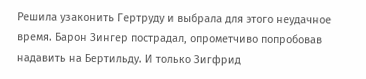Решила узаконить Гертруду и выбрала для этого неудачное время. Барон Зингер пострадал, опрометчиво попробовав надавить на Бертильду. И только Зигфрид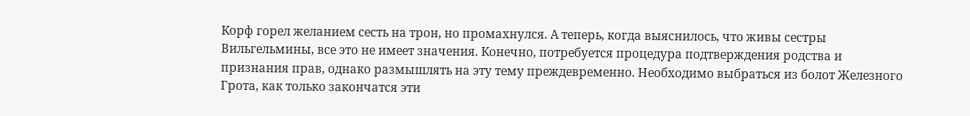Корф горел желанием сесть на трон, но промахнулся. А теперь, когда выяснилось, что живы сестры Вильгельмины, все это не имеет значения. Конечно, потребуется процедура подтверждения родства и признания прав, однако размышлять на эту тему преждевременно. Необходимо выбраться из болот Железного Грота, как только закончатся эти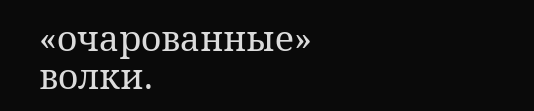«очарованные» волки.